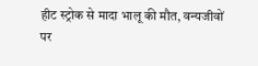हीट स्ट्रोक से मादा भालू की मौत, वन्यजीवों पर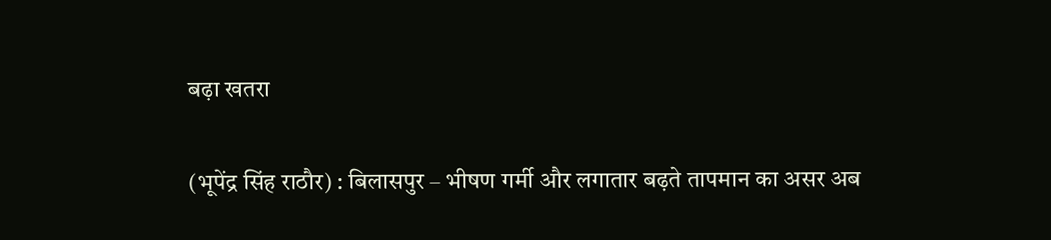बढ़ा खतरा

(भूपेंद्र सिंह राठौर) : बिलासपुर – भीषण गर्मी और लगातार बढ़ते तापमान का असर अब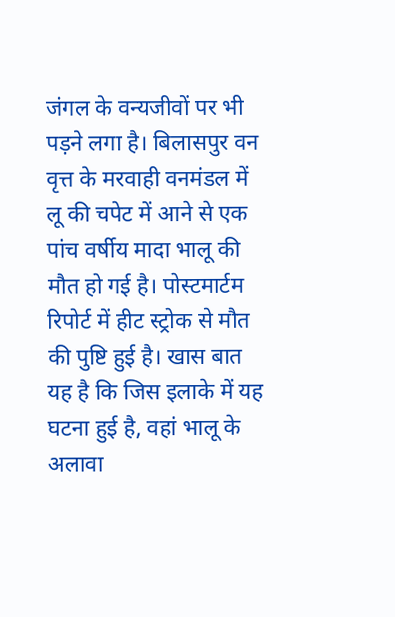जंगल के वन्यजीवों पर भी पड़ने लगा है। बिलासपुर वन वृत्त के मरवाही वनमंडल में लू की चपेट में आने से एक पांच वर्षीय मादा भालू की मौत हो गई है। पोस्टमार्टम रिपोर्ट में हीट स्ट्रोक से मौत की पुष्टि हुई है। खास बात यह है कि जिस इलाके में यह घटना हुई है, वहां भालू के अलावा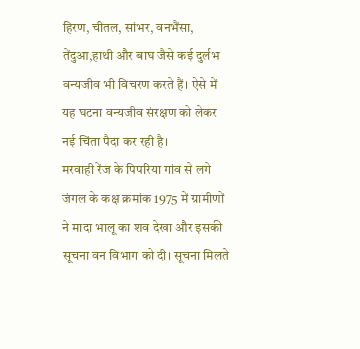हिरण, चीतल, सांभर, वनभैंसा, तेंदुआ,हाथी और बाघ जैसे कई दुर्लभ वन्यजीव भी विचरण करते हैं। ऐसे में यह घटना वन्यजीव संरक्षण को लेकर नई चिंता पैदा कर रही है।
मरवाही रेंज के पिपरिया गांव से लगे जंगल के कक्ष क्रमांक 1975 में ग्रामीणों ने मादा भालू का शव देखा और इसकी सूचना वन विभाग को दी। सूचना मिलते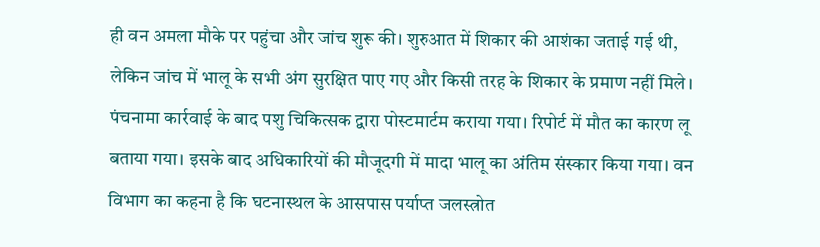ही वन अमला मौके पर पहुंचा और जांच शुरू की। शुरुआत में शिकार की आशंका जताई गई थी, लेकिन जांच में भालू के सभी अंग सुरक्षित पाए गए और किसी तरह के शिकार के प्रमाण नहीं मिले। पंचनामा कार्रवाई के बाद पशु चिकित्सक द्वारा पोस्टमार्टम कराया गया। रिपोर्ट में मौत का कारण लू बताया गया। इसके बाद अधिकारियों की मौजूदगी में मादा भालू का अंतिम संस्कार किया गया। वन विभाग का कहना है कि घटनास्थल के आसपास पर्याप्त जलस्त्रोत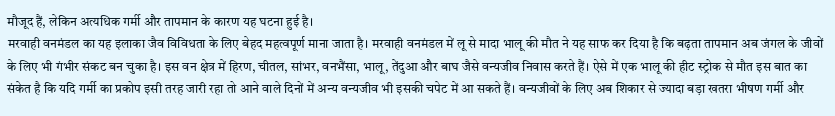मौजूद हैं, लेकिन अत्यधिक गर्मी और तापमान के कारण यह घटना हुई है।
मरवाही वनमंडल का यह इलाका जैव विविधता के लिए बेहद महत्वपूर्ण माना जाता है। मरवाही वनमंडल में लू से मादा भालू की मौत ने यह साफ कर दिया है कि बढ़ता तापमान अब जंगल के जीवों के लिए भी गंभीर संकट बन चुका है। इस वन क्षेत्र में हिरण, चीतल, सांभर, वनभैंसा, भालू, तेंदुआ और बाघ जैसे वन्यजीव निवास करते हैं। ऐसे में एक भालू की हीट स्ट्रोक से मौत इस बात का संकेत है कि यदि गर्मी का प्रकोप इसी तरह जारी रहा तो आने वाले दिनों में अन्य वन्यजीव भी इसकी चपेट में आ सकते हैं। वन्यजीवों के लिए अब शिकार से ज्यादा बड़ा खतरा भीषण गर्मी और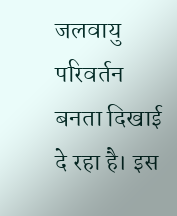जलवायु परिवर्तन बनता दिखाई दे रहा है। इस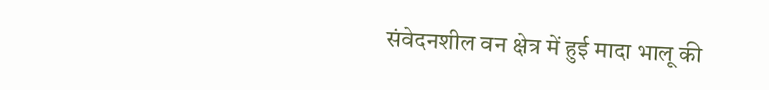संवेदनशील वन क्षेत्र में हुई मादा भालू की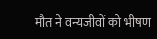मौत ने वन्यजीवों को भीषण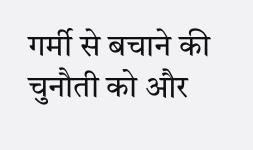गर्मी से बचाने की चुनौती को और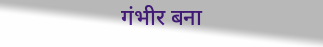गंभीर बना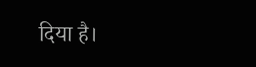दिया है।